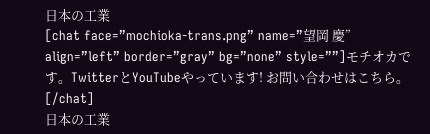日本の工業
[chat face=”mochioka-trans.png” name=”望岡 慶” align=”left” border=”gray” bg=”none” style=””]モチオカです。TwitterとYouTubeやっています! お問い合わせはこちら。[/chat]
日本の工業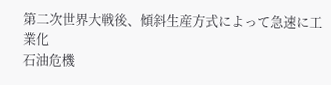第二次世界大戦後、傾斜生産方式によって急速に工業化
石油危機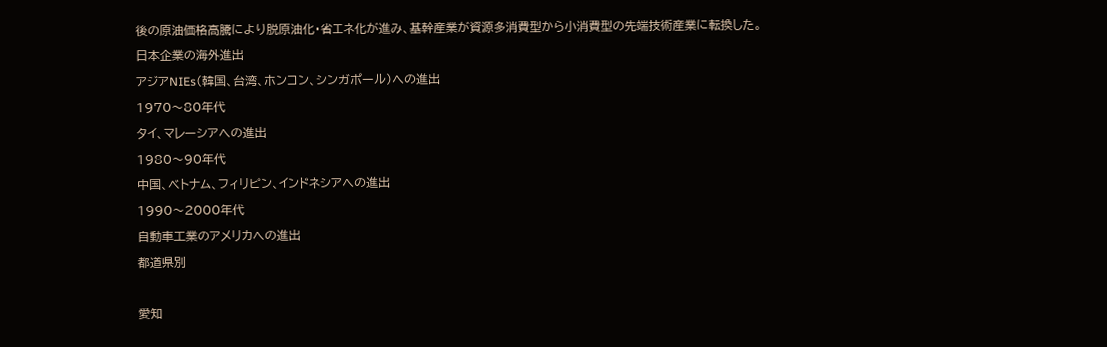後の原油価格高騰により脱原油化・省エネ化が進み、基幹産業が資源多消費型から小消費型の先端技術産業に転換した。
日本企業の海外進出
アジアNIEs(韓国、台湾、ホンコン、シンガポール)への進出
1970〜80年代
タイ、マレーシアへの進出
1980〜90年代
中国、ベトナム、フィリピン、インドネシアへの進出
1990〜2000年代
自動車工業のアメリカへの進出
都道県別

愛知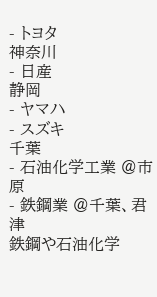- トヨタ
神奈川
- 日産
静岡
- ヤマハ
- スズキ
千葉
- 石油化学工業 @市原
- 鉄鋼業 @千葉、君津
鉄鋼や石油化学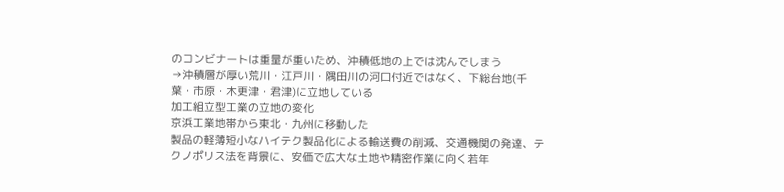のコンビナートは重量が重いため、沖積低地の上では沈んでしまう
→沖積層が厚い荒川・江戸川・隅田川の河口付近ではなく、下総台地(千葉・市原・木更津・君津)に立地している
加工組立型工業の立地の変化
京浜工業地帯から東北・九州に移動した
製品の軽薄短小なハイテク製品化による輸送費の削減、交通機関の発達、テクノポリス法を背景に、安価で広大な土地や精密作業に向く若年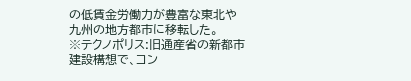の低賃金労働力が豊富な東北や九州の地方都市に移転した。
※テクノポリス:旧通産省の新都市建設構想で、コン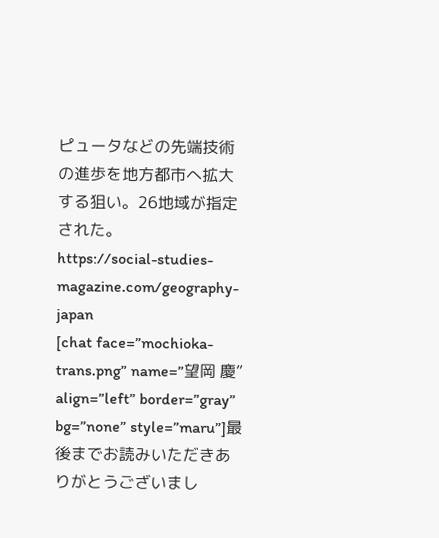ピュータなどの先端技術の進歩を地方都市へ拡大する狙い。26地域が指定された。
https://social-studies-magazine.com/geography-japan
[chat face=”mochioka-trans.png” name=”望岡 慶” align=”left” border=”gray” bg=”none” style=”maru”]最後までお読みいただきありがとうございまし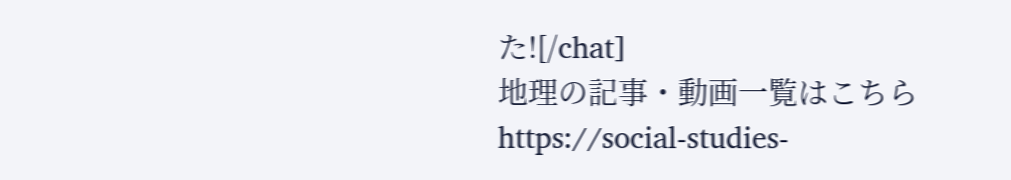た![/chat]
地理の記事・動画一覧はこちら
https://social-studies-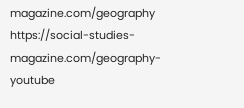magazine.com/geography
https://social-studies-magazine.com/geography-youtube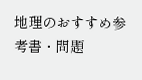地理のおすすめ参考書・問題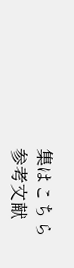集はこちら
参考文献